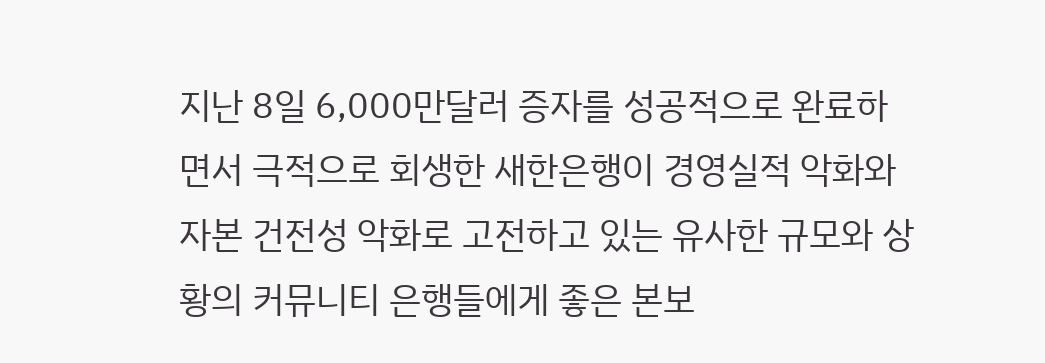지난 8일 6,000만달러 증자를 성공적으로 완료하면서 극적으로 회생한 새한은행이 경영실적 악화와 자본 건전성 악화로 고전하고 있는 유사한 규모와 상황의 커뮤니티 은행들에게 좋은 본보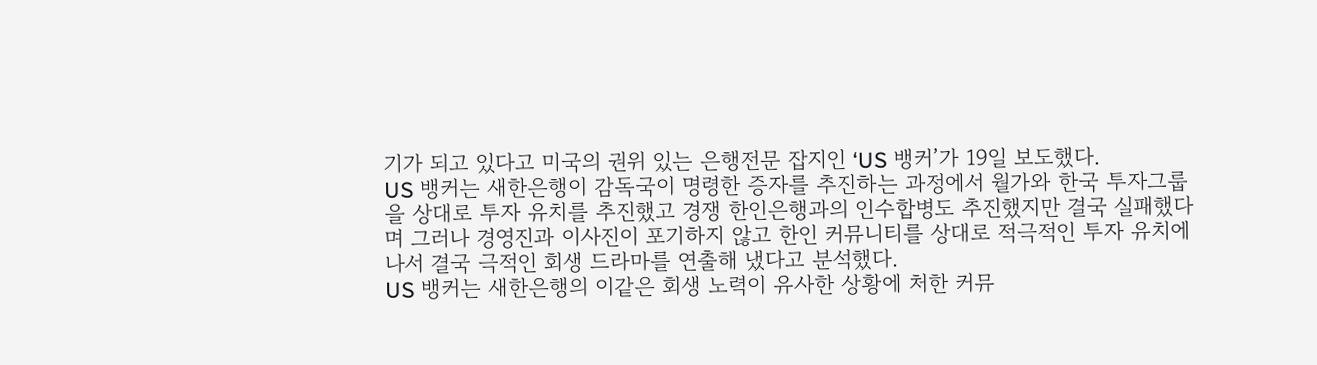기가 되고 있다고 미국의 권위 있는 은행전문 잡지인 ‘US 뱅커’가 19일 보도했다.
US 뱅커는 새한은행이 감독국이 명령한 증자를 추진하는 과정에서 월가와 한국 투자그룹을 상대로 투자 유치를 추진했고 경쟁 한인은행과의 인수합병도 추진했지만 결국 실패했다며 그러나 경영진과 이사진이 포기하지 않고 한인 커뮤니티를 상대로 적극적인 투자 유치에 나서 결국 극적인 회생 드라마를 연출해 냈다고 분석했다.
US 뱅커는 새한은행의 이같은 회생 노력이 유사한 상황에 처한 커뮤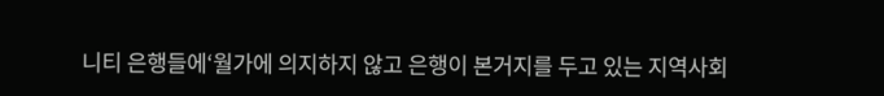니티 은행들에‘월가에 의지하지 않고 은행이 본거지를 두고 있는 지역사회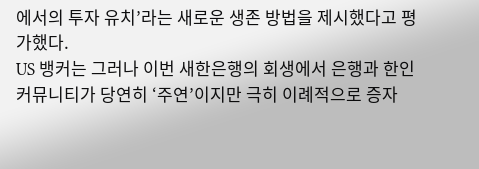에서의 투자 유치’라는 새로운 생존 방법을 제시했다고 평가했다.
US 뱅커는 그러나 이번 새한은행의 회생에서 은행과 한인 커뮤니티가 당연히 ‘주연’이지만 극히 이례적으로 증자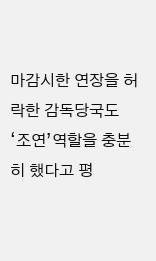마감시한 연장을 허락한 감독당국도 ‘조연’역할을 충분히 했다고 평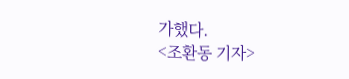가했다.
<조환동 기자>